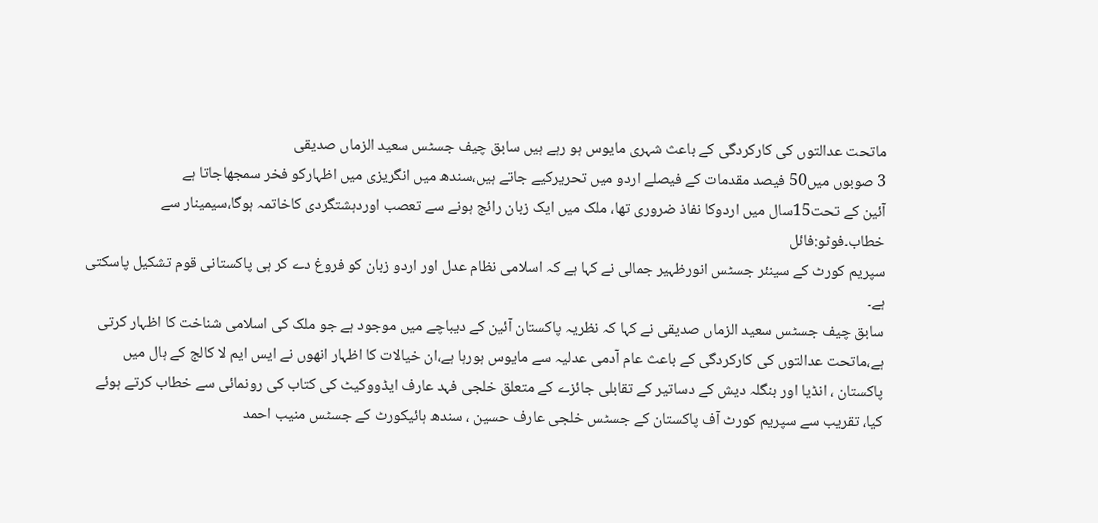ماتحت عدالتوں کی کارکردگی کے باعث شہری مایوس ہو رہے ہیں سابق چیف جسٹس سعید الزماں صدیقی
3 صوبوں میں50 فیصد مقدمات کے فیصلے اردو میں تحریرکیے جاتے ہیں،سندھ میں انگریزی میں اظہارکو فخر سمجھاجاتا ہے
آئین کے تحت15سال میں اردوکا نفاذ ضروری تھا، ملک میں ایک زبان رائج ہونے سے تعصب اوردہشتگردی کاخاتمہ ہوگا،سیمینار سے خطاب۔فوٹو:فائل
سپریم کورٹ کے سینئر جسٹس انورظہیر جمالی نے کہا ہے کہ اسلامی نظام عدل اور اردو زبان کو فروغ دے کر ہی پاکستانی قوم تشکیل پاسکتی ہے۔
سابق چیف جسٹس سعید الزماں صدیقی نے کہا کہ نظریہ پاکستان آئین کے دیباچے میں موجود ہے جو ملک کی اسلامی شناخت کا اظہار کرتی ہے،ماتحت عدالتوں کی کارکردگی کے باعث عام آدمی عدلیہ سے مایوس ہورہا ہے،ان خیالات کا اظہار انھوں نے ایس ایم لا کالج کے ہال میں پاکستان ، انڈیا اور بنگلہ دیش کے دساتیر کے تقابلی جائزے کے متعلق خلجی فہد عارف ایڈووکیٹ کی کتاب کی رونمائی سے خطاب کرتے ہوئے کیا، تقریب سے سپریم کورٹ آف پاکستان کے جسٹس خلجی عارف حسین ، سندھ ہائیکورٹ کے جسٹس منیب احمد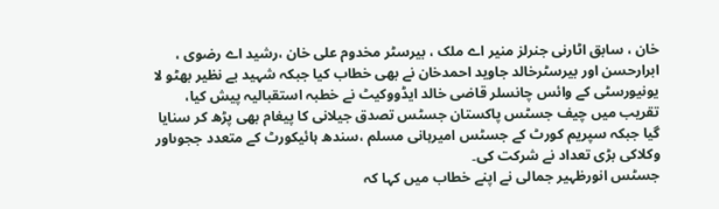خان ، سابق اٹارنی جنرلز منیر اے ملک ، بیرسٹر مخدوم علی خان ،رشید اے رضوی ، ابرارحسن اور بیرسٹرخالد جاوید احمدخان نے بھی خطاب کیا جبکہ شہید بے نظیر بھٹو لا یونیورسٹی کے وائس چانسلر قاضی خالد ایڈووکیٹ نے خطبہ استقبالیہ پیش کیا، تقریب میں چیف جسٹس پاکستان جسٹس تصدق جیلانی کا پیغام بھی پڑھ کر سنایا گیا جبکہ سپریم کورٹ کے جسٹس امیرہانی مسلم ،سندھ ہائیکورٹ کے متعدد ججوںاور وکلاکی بڑی تعداد نے شرکت کی۔
جسٹس انورظہیر جمالی نے اپنے خطاب میں کہا کہ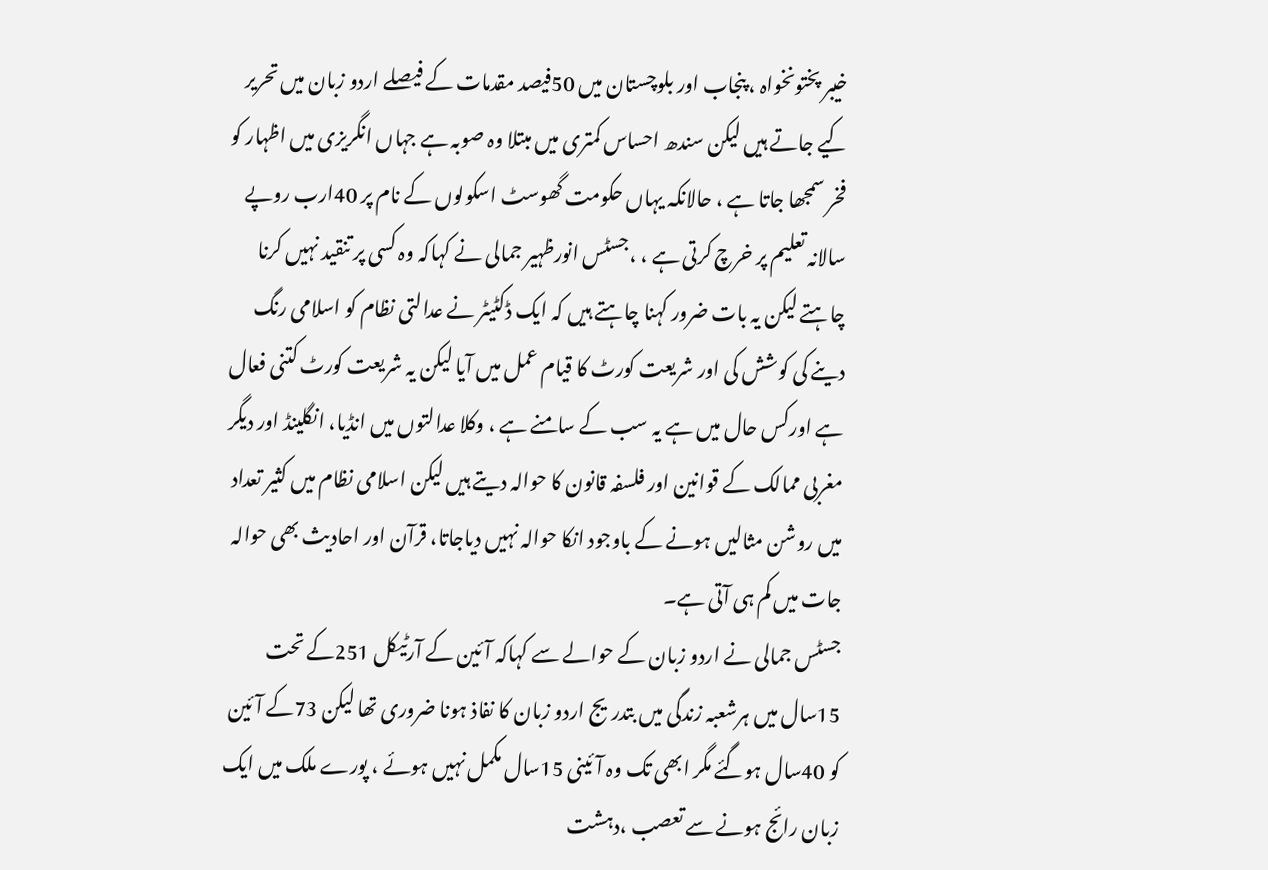خیبر پختونخواہ ، پنجاب اور بلوچستان میں 50فیصد مقدمات کے فیصلے اردو زبان میں تحریر کیے جاتے ہیں لیکن سندھ احساس کمتری میں مبتلا وہ صوبہ ہے جہاں انگریزی میں اظہار کو فخر سمجھا جاتا ہے ، حالانکہ یہاں حکومت گھوسٹ اسکولوں کے نام پر 40ارب روپے سالانہ تعلیم پر خرچ کرتی ہے ، ،جسٹس انورظہیر جمالی نے کہاکہ وہ کسی پر تنقید نہیں کرنا چاہتے لیکن یہ بات ضرور کہنا چاہتے ہیں کہ ایک ڈکٹیٹر نے عدالتی نظام کو اسلامی رنگ دینے کی کوشش کی اور شریعت کورٹ کا قیام عمل میں آیا لیکن یہ شریعت کورٹ کتنی فعال ہے اورکس حال میں ہے یہ سب کے سامنے ہے ، وکلا عدالتوں میں انڈیا، انگلینڈ اور دیگر مغربی ممالک کے قوانین اور فلسفہ قانون کا حوالہ دیتے ہیں لیکن اسلامی نظام میں کثیر تعداد میں روشن مثالیں ہونے کے باوجود انکا حوالہ نہیں دیاجاتا، قرآن اور احادیث بھی حوالہ جات میں کم ہی آتی ہے۔
جسٹس جمالی نے اردو زبان کے حوالے سے کہاکہ آئین کے آرٹیکل 251کے تحت 15سال میں ہرشعبہ زندگی میں بتدریج اردو زبان کا نفاذ ہونا ضروری تھا لیکن 73کے آئین کو 40سال ہوگئے مگر ابھی تک وہ آئینی 15سال مکمل نہیں ہوئے ، پورے ملک میں ایک زبان رائج ہونے سے تعصب ،دہشت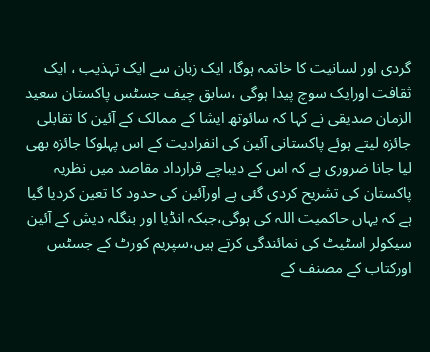گردی اور لسانیت کا خاتمہ ہوگا، ایک زبان سے ایک تہذیب ، ایک ثقافت اورایک سوچ پیدا ہوگی ،سابق چیف جسٹس پاکستان سعید الزمان صدیقی نے کہا کہ سائوتھ ایشا کے ممالک کے آئین کا تقابلی جائزہ لیتے ہوئے پاکستانی آئین کی انفرادیت کے اس پہلوکا جائزہ بھی لیا جانا ضروری ہے کہ اس کے دیباچے قرارداد مقاصد میں نظریہ پاکستان کی تشریح کردی گئی ہے اورآئین کی حدود کا تعین کردیا گیا ہے کہ یہاں حاکمیت اللہ کی ہوگی،جبکہ انڈیا اور بنگلہ دیش کے آئین سیکولر اسٹیٹ کی نمائندگی کرتے ہیں،سپریم کورٹ کے جسٹس اورکتاب کے مصنف کے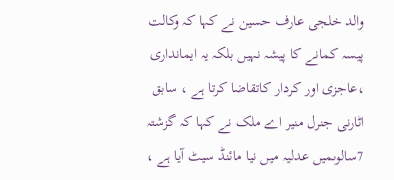والد خلجی عارف حسین نے کہا کہ وکالت پیسہ کمانے کا پیشہ نہیں بلکہ یہ ایمانداری ،عاجزی اور کردار کاتقاضا کرتا ہے ، سابق اٹارنی جنرل منیر اے ملک نے کہا کہ گزشتہ 7سالوںمیں عدلیہ میں نیا مائنڈ سیٹ آیا ہے ،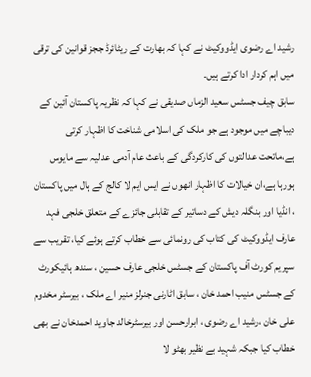رشید اے رضوی ایڈووکیٹ نے کہا کہ بھارت کے ریٹائرڈ ججز قوانین کی ترقی میں اہم کردار ادا کرتے ہیں۔
سابق چیف جسٹس سعید الزماں صدیقی نے کہا کہ نظریہ پاکستان آئین کے دیباچے میں موجود ہے جو ملک کی اسلامی شناخت کا اظہار کرتی ہے،ماتحت عدالتوں کی کارکردگی کے باعث عام آدمی عدلیہ سے مایوس ہورہا ہے،ان خیالات کا اظہار انھوں نے ایس ایم لا کالج کے ہال میں پاکستان ، انڈیا اور بنگلہ دیش کے دساتیر کے تقابلی جائزے کے متعلق خلجی فہد عارف ایڈووکیٹ کی کتاب کی رونمائی سے خطاب کرتے ہوئے کیا، تقریب سے سپریم کورٹ آف پاکستان کے جسٹس خلجی عارف حسین ، سندھ ہائیکورٹ کے جسٹس منیب احمد خان ، سابق اٹارنی جنرلز منیر اے ملک ، بیرسٹر مخدوم علی خان ،رشید اے رضوی ، ابرارحسن اور بیرسٹرخالد جاوید احمدخان نے بھی خطاب کیا جبکہ شہید بے نظیر بھٹو لا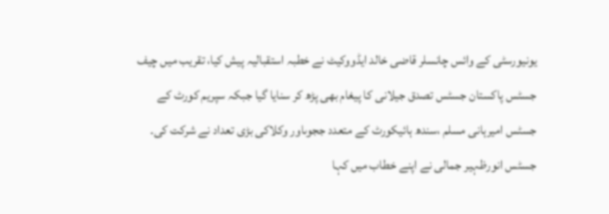یونیورسٹی کے وائس چانسلر قاضی خالد ایڈووکیٹ نے خطبہ استقبالیہ پیش کیا، تقریب میں چیف جسٹس پاکستان جسٹس تصدق جیلانی کا پیغام بھی پڑھ کر سنایا گیا جبکہ سپریم کورٹ کے جسٹس امیرہانی مسلم ،سندھ ہائیکورٹ کے متعدد ججوںاور وکلاکی بڑی تعداد نے شرکت کی۔
جسٹس انورظہیر جمالی نے اپنے خطاب میں کہا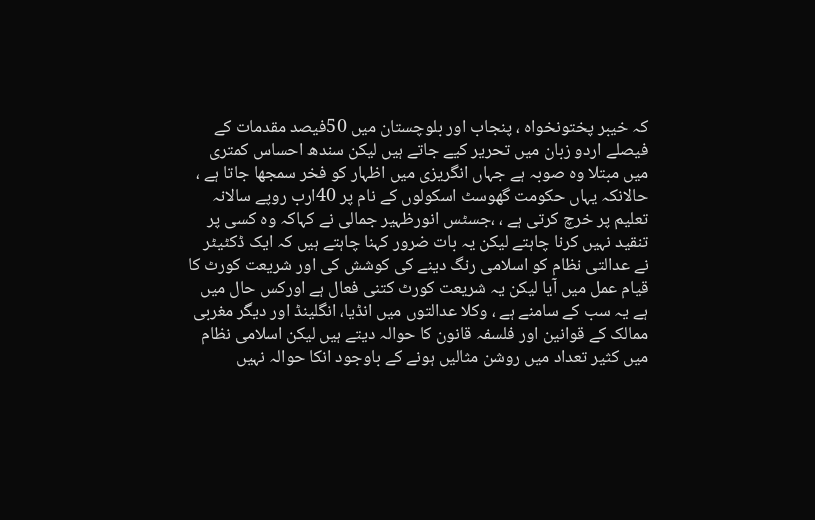کہ خیبر پختونخواہ ، پنجاب اور بلوچستان میں 50فیصد مقدمات کے فیصلے اردو زبان میں تحریر کیے جاتے ہیں لیکن سندھ احساس کمتری میں مبتلا وہ صوبہ ہے جہاں انگریزی میں اظہار کو فخر سمجھا جاتا ہے ، حالانکہ یہاں حکومت گھوسٹ اسکولوں کے نام پر 40ارب روپے سالانہ تعلیم پر خرچ کرتی ہے ، ،جسٹس انورظہیر جمالی نے کہاکہ وہ کسی پر تنقید نہیں کرنا چاہتے لیکن یہ بات ضرور کہنا چاہتے ہیں کہ ایک ڈکٹیٹر نے عدالتی نظام کو اسلامی رنگ دینے کی کوشش کی اور شریعت کورٹ کا قیام عمل میں آیا لیکن یہ شریعت کورٹ کتنی فعال ہے اورکس حال میں ہے یہ سب کے سامنے ہے ، وکلا عدالتوں میں انڈیا، انگلینڈ اور دیگر مغربی ممالک کے قوانین اور فلسفہ قانون کا حوالہ دیتے ہیں لیکن اسلامی نظام میں کثیر تعداد میں روشن مثالیں ہونے کے باوجود انکا حوالہ نہیں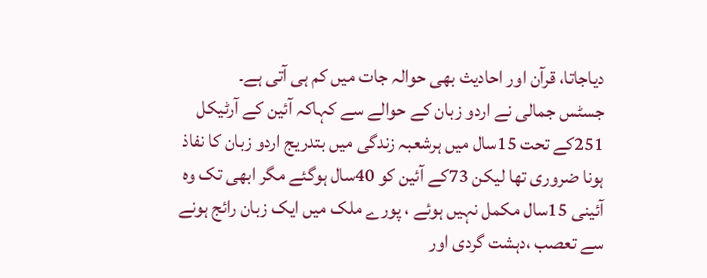دیاجاتا، قرآن اور احادیث بھی حوالہ جات میں کم ہی آتی ہے۔
جسٹس جمالی نے اردو زبان کے حوالے سے کہاکہ آئین کے آرٹیکل 251کے تحت 15سال میں ہرشعبہ زندگی میں بتدریج اردو زبان کا نفاذ ہونا ضروری تھا لیکن 73کے آئین کو 40سال ہوگئے مگر ابھی تک وہ آئینی 15سال مکمل نہیں ہوئے ، پورے ملک میں ایک زبان رائج ہونے سے تعصب ،دہشت گردی اور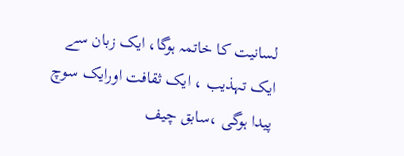لسانیت کا خاتمہ ہوگا، ایک زبان سے ایک تہذیب ، ایک ثقافت اورایک سوچ پیدا ہوگی ،سابق چیف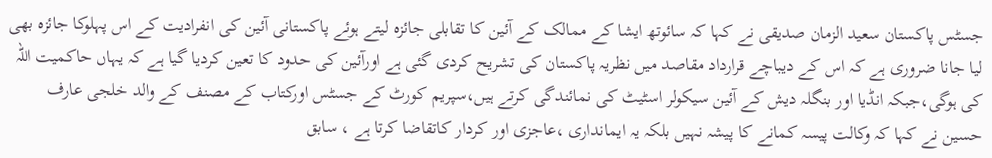جسٹس پاکستان سعید الزمان صدیقی نے کہا کہ سائوتھ ایشا کے ممالک کے آئین کا تقابلی جائزہ لیتے ہوئے پاکستانی آئین کی انفرادیت کے اس پہلوکا جائزہ بھی لیا جانا ضروری ہے کہ اس کے دیباچے قرارداد مقاصد میں نظریہ پاکستان کی تشریح کردی گئی ہے اورآئین کی حدود کا تعین کردیا گیا ہے کہ یہاں حاکمیت اللہ کی ہوگی،جبکہ انڈیا اور بنگلہ دیش کے آئین سیکولر اسٹیٹ کی نمائندگی کرتے ہیں،سپریم کورٹ کے جسٹس اورکتاب کے مصنف کے والد خلجی عارف حسین نے کہا کہ وکالت پیسہ کمانے کا پیشہ نہیں بلکہ یہ ایمانداری ،عاجزی اور کردار کاتقاضا کرتا ہے ، سابق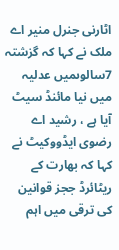اٹارنی جنرل منیر اے ملک نے کہا کہ گزشتہ 7سالوںمیں عدلیہ میں نیا مائنڈ سیٹ آیا ہے ، رشید اے رضوی ایڈووکیٹ نے کہا کہ بھارت کے ریٹائرڈ ججز قوانین کی ترقی میں اہم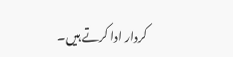کردار ادا کرتے ہیں۔